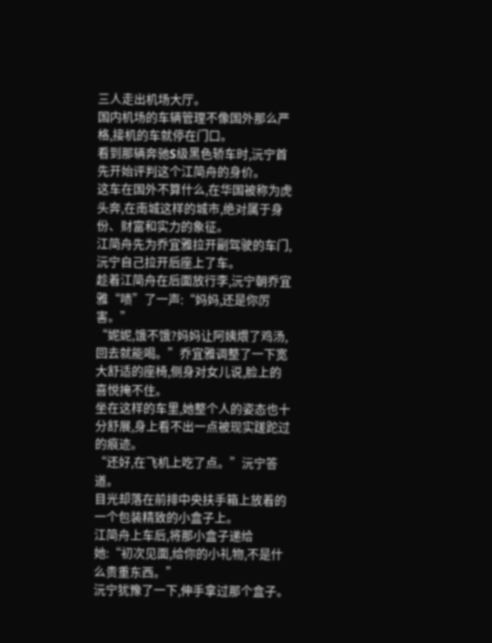三人走出机场大厅。
国内机场的车辆管理不像国外那么严格,接机的车就停在门口。
看到那辆奔驰S级黑色轿车时,沅宁首先开始评判这个江简舟的身价。
这车在国外不算什么,在华国被称为虎头奔,在南城这样的城市,绝对属于身份、财富和实力的象征。
江简舟先为乔宜雅拉开副驾驶的车门,沅宁自己拉开后座上了车。
趁着江简舟在后面放行李,沅宁朝乔宜雅“啧”了一声:“妈妈,还是你厉害。”
“妮妮,饿不饿?妈妈让阿姨煨了鸡汤,回去就能喝。”乔宜雅调整了一下宽大舒适的座椅,侧身对女儿说,脸上的喜悦掩不住。
坐在这样的车里,她整个人的姿态也十分舒展,身上看不出一点被现实蹉跎过的痕迹。
“还好,在飞机上吃了点。”沅宁答道。
目光却落在前排中央扶手箱上放着的一个包装精致的小盒子上。
江简舟上车后,将那小盒子递给她:“初次见面,给你的小礼物,不是什么贵重东西。”
沅宁犹豫了一下,伸手拿过那个盒子。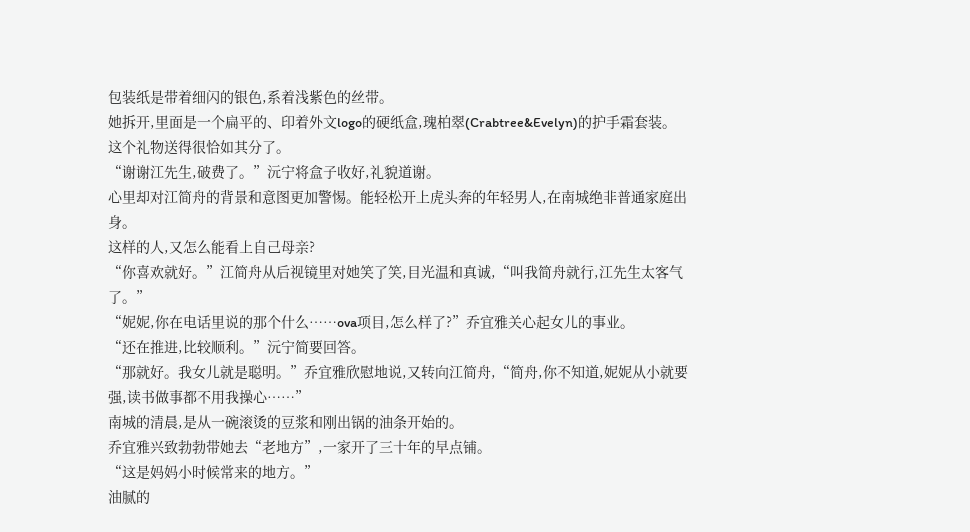包装纸是带着细闪的银色,系着浅紫色的丝带。
她拆开,里面是一个扁平的、印着外文logo的硬纸盒,瑰柏翠(Crabtree&Evelyn)的护手霜套装。
这个礼物送得很恰如其分了。
“谢谢江先生,破费了。”沅宁将盒子收好,礼貌道谢。
心里却对江简舟的背景和意图更加警惕。能轻松开上虎头奔的年轻男人,在南城绝非普通家庭出身。
这样的人,又怎么能看上自己母亲?
“你喜欢就好。”江简舟从后视镜里对她笑了笑,目光温和真诚,“叫我简舟就行,江先生太客气了。”
“妮妮,你在电话里说的那个什么……ova项目,怎么样了?”乔宜雅关心起女儿的事业。
“还在推进,比较顺利。”沅宁简要回答。
“那就好。我女儿就是聪明。”乔宜雅欣慰地说,又转向江简舟,“简舟,你不知道,妮妮从小就要强,读书做事都不用我操心……”
南城的清晨,是从一碗滚烫的豆浆和刚出锅的油条开始的。
乔宜雅兴致勃勃带她去“老地方”,一家开了三十年的早点铺。
“这是妈妈小时候常来的地方。”
油腻的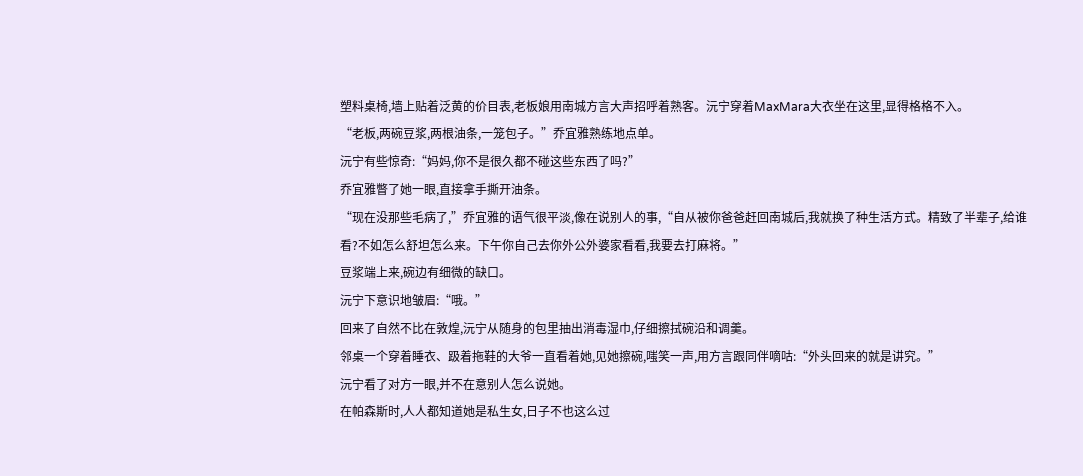塑料桌椅,墙上贴着泛黄的价目表,老板娘用南城方言大声招呼着熟客。沅宁穿着MaxMara大衣坐在这里,显得格格不入。
“老板,两碗豆浆,两根油条,一笼包子。”乔宜雅熟练地点单。
沅宁有些惊奇:“妈妈,你不是很久都不碰这些东西了吗?”
乔宜雅瞥了她一眼,直接拿手撕开油条。
“现在没那些毛病了,”乔宜雅的语气很平淡,像在说别人的事,“自从被你爸爸赶回南城后,我就换了种生活方式。精致了半辈子,给谁看?不如怎么舒坦怎么来。下午你自己去你外公外婆家看看,我要去打麻将。”
豆浆端上来,碗边有细微的缺口。
沅宁下意识地皱眉:“哦。”
回来了自然不比在敦煌,沅宁从随身的包里抽出消毒湿巾,仔细擦拭碗沿和调羹。
邻桌一个穿着睡衣、趿着拖鞋的大爷一直看着她,见她擦碗,嗤笑一声,用方言跟同伴嘀咕:“外头回来的就是讲究。”
沅宁看了对方一眼,并不在意别人怎么说她。
在帕森斯时,人人都知道她是私生女,日子不也这么过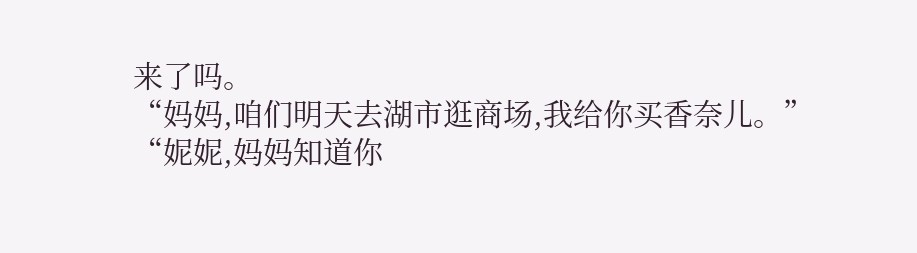来了吗。
“妈妈,咱们明天去湖市逛商场,我给你买香奈儿。”
“妮妮,妈妈知道你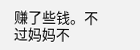赚了些钱。不过妈妈不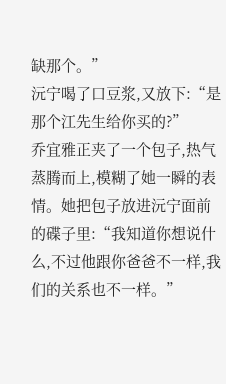缺那个。”
沅宁喝了口豆浆,又放下:“是那个江先生给你买的?”
乔宜雅正夹了一个包子,热气蒸腾而上,模糊了她一瞬的表情。她把包子放进沅宁面前的碟子里:“我知道你想说什么,不过他跟你爸爸不一样,我们的关系也不一样。”